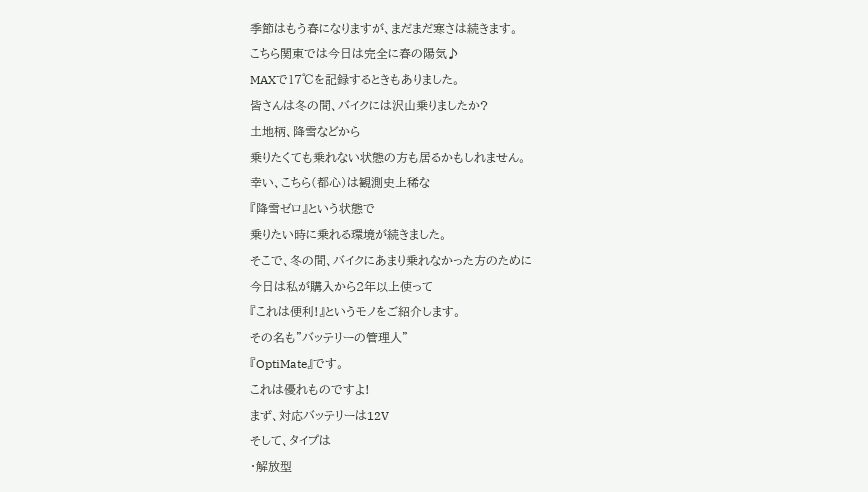季節はもう春になりますが、まだまだ寒さは続きます。
こちら関東では今日は完全に春の陽気♪
MAXで17℃を記録するときもありました。
皆さんは冬の間、バイクには沢山乗りましたか?
土地柄、降雪などから
乗りたくても乗れない状態の方も居るかもしれません。
幸い、こちら(都心)は観測史上稀な
『降雪ゼロ』という状態で
乗りたい時に乗れる環境が続きました。
そこで、冬の間、バイクにあまり乗れなかった方のために
今日は私が購入から2年以上使って
『これは便利!』というモノをご紹介します。
その名も”バッテリーの管理人”
『OptiMate』です。
これは優れものですよ!
まず、対応バッテリーは12V
そして、タイプは
・解放型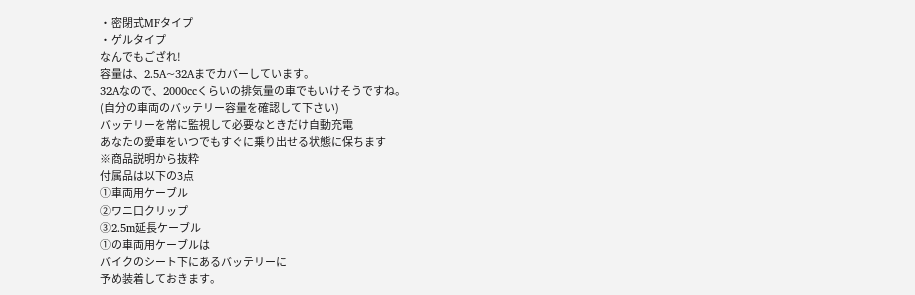・密閉式MFタイプ
・ゲルタイプ
なんでもござれ!
容量は、2.5A~32Aまでカバーしています。
32Aなので、2000ccくらいの排気量の車でもいけそうですね。
(自分の車両のバッテリー容量を確認して下さい)
バッテリーを常に監視して必要なときだけ自動充電
あなたの愛車をいつでもすぐに乗り出せる状態に保ちます
※商品説明から抜粋
付属品は以下の3点
①車両用ケーブル
②ワニ口クリップ
③2.5m延長ケーブル
①の車両用ケーブルは
バイクのシート下にあるバッテリーに
予め装着しておきます。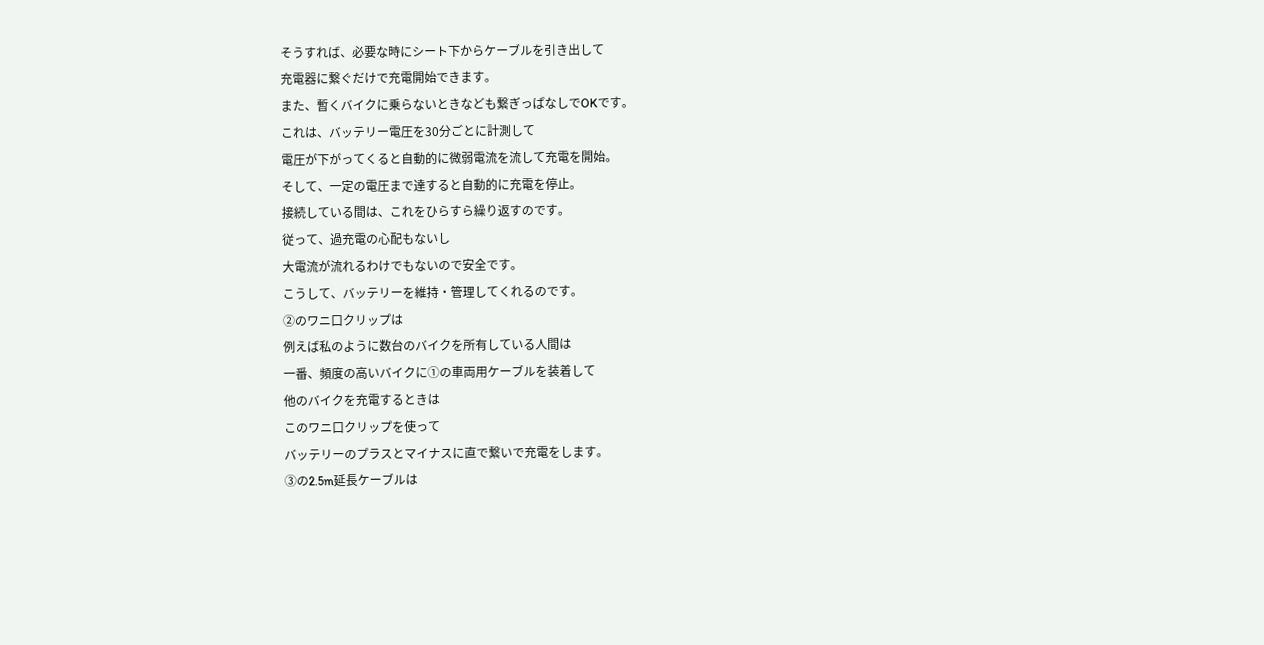そうすれば、必要な時にシート下からケーブルを引き出して
充電器に繋ぐだけで充電開始できます。
また、暫くバイクに乗らないときなども繋ぎっぱなしでOKです。
これは、バッテリー電圧を30分ごとに計測して
電圧が下がってくると自動的に微弱電流を流して充電を開始。
そして、一定の電圧まで達すると自動的に充電を停止。
接続している間は、これをひらすら繰り返すのです。
従って、過充電の心配もないし
大電流が流れるわけでもないので安全です。
こうして、バッテリーを維持・管理してくれるのです。
②のワニ口クリップは
例えば私のように数台のバイクを所有している人間は
一番、頻度の高いバイクに①の車両用ケーブルを装着して
他のバイクを充電するときは
このワニ口クリップを使って
バッテリーのプラスとマイナスに直で繋いで充電をします。
③の2.5m延長ケーブルは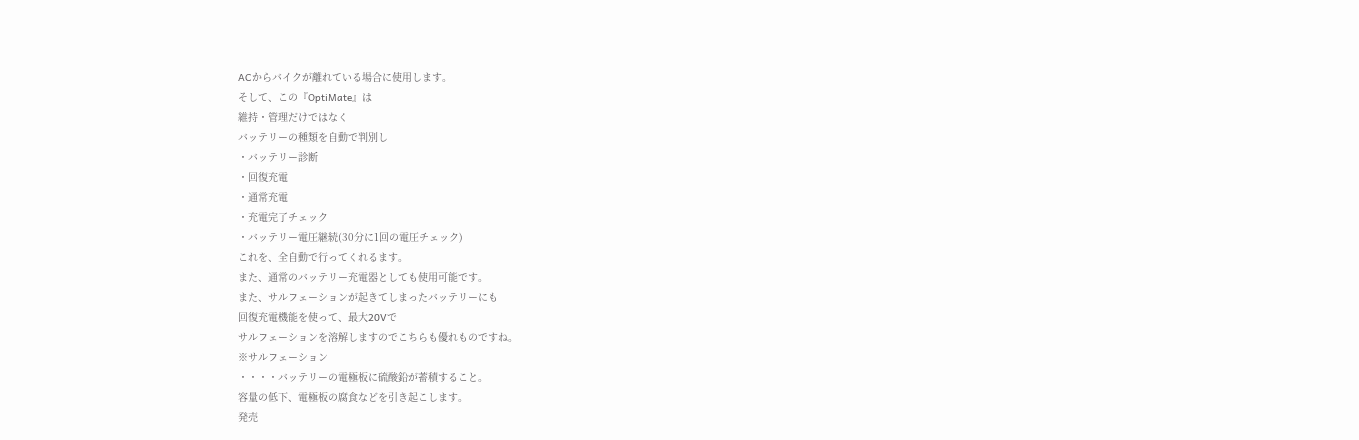ACからバイクが離れている場合に使用します。
そして、この『OptiMate』は
維持・管理だけではなく
バッテリーの種類を自動で判別し
・バッテリー診断
・回復充電
・通常充電
・充電完了チェック
・バッテリー電圧継続(30分に1回の電圧チェック)
これを、全自動で行ってくれるます。
また、通常のバッテリー充電器としても使用可能です。
また、サルフェーションが起きてしまったバッテリーにも
回復充電機能を使って、最大20Vで
サルフェーションを溶解しますのでこちらも優れものですね。
※サルフェーション
・・・・バッテリーの電極板に硫酸鉛が蓄積すること。
容量の低下、電極板の腐食などを引き起こします。
発売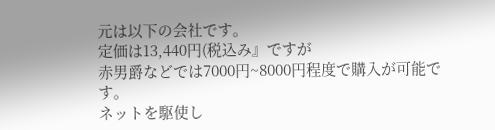元は以下の会社です。
定価は13,440円(税込み』ですが
赤男爵などでは7000円~8000円程度で購入が可能です。
ネットを駆使し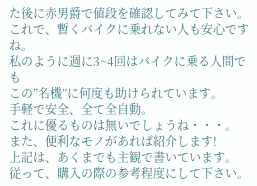た後に赤男爵で値段を確認してみて下さい。
これで、暫くバイクに乗れない人も安心ですね。
私のように週に3~4回はバイクに乗る人間でも
この”名機”に何度も助けられています。
手軽で安全、全て全自動。
これに優るものは無いでしょうね・・・。
また、便利なモノがあれば紹介します!
上記は、あくまでも主観で書いています。
従って、購入の際の参考程度にして下さい。